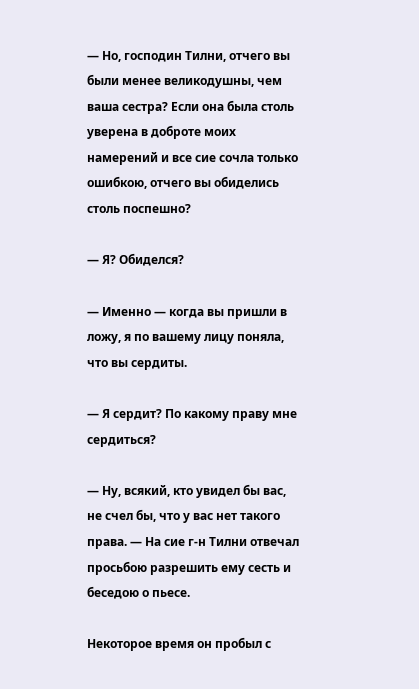— Но, господин Тилни, отчего вы были менее великодушны, чем ваша сестра? Если она была столь уверена в доброте моих намерений и все сие сочла только ошибкою, отчего вы обиделись столь поспешно?

— Я? Обиделся?

— Именно — когда вы пришли в ложу, я по вашему лицу поняла, что вы сердиты.

— Я сердит? По какому праву мне сердиться?

— Ну, всякий, кто увидел бы вас, не счел бы, что у вас нет такого права. — На сие г-н Тилни отвечал просьбою разрешить ему сесть и беседою о пьесе.

Некоторое время он пробыл с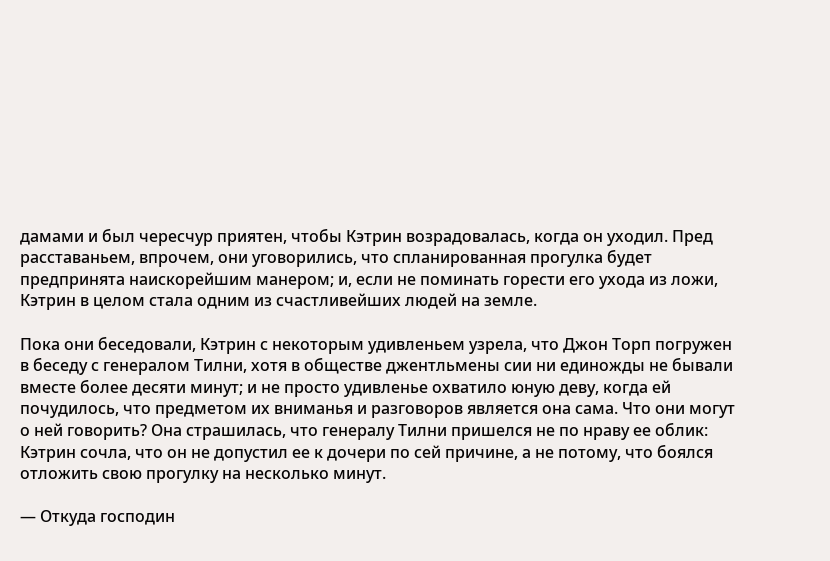дамами и был чересчур приятен, чтобы Кэтрин возрадовалась, когда он уходил. Пред расставаньем, впрочем, они уговорились, что спланированная прогулка будет предпринята наискорейшим манером; и, если не поминать горести его ухода из ложи, Кэтрин в целом стала одним из счастливейших людей на земле.

Пока они беседовали, Кэтрин с некоторым удивленьем узрела, что Джон Торп погружен в беседу с генералом Тилни, хотя в обществе джентльмены сии ни единожды не бывали вместе более десяти минут; и не просто удивленье охватило юную деву, когда ей почудилось, что предметом их вниманья и разговоров является она сама. Что они могут о ней говорить? Она страшилась, что генералу Тилни пришелся не по нраву ее облик: Кэтрин сочла, что он не допустил ее к дочери по сей причине, а не потому, что боялся отложить свою прогулку на несколько минут.

— Откуда господин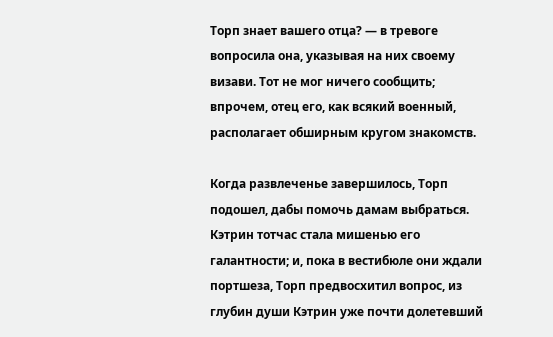Торп знает вашего отца? — в тревоге вопросила она, указывая на них своему визави. Тот не мог ничего сообщить; впрочем, отец его, как всякий военный, располагает обширным кругом знакомств.

Когда развлеченье завершилось, Торп подошел, дабы помочь дамам выбраться. Кэтрин тотчас стала мишенью его галантности; и, пока в вестибюле они ждали портшеза, Торп предвосхитил вопрос, из глубин души Кэтрин уже почти долетевший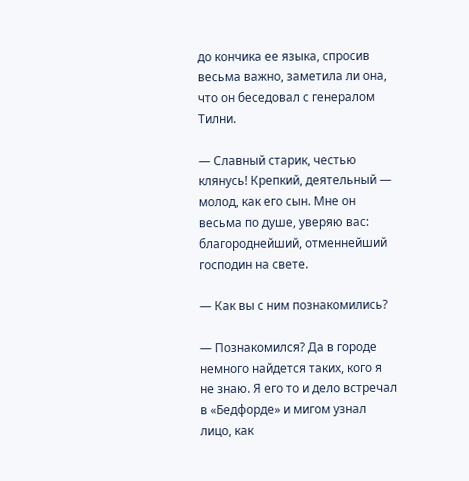до кончика ее языка, спросив весьма важно, заметила ли она, что он беседовал с генералом Тилни.

— Славный старик, честью клянусь! Крепкий, деятельный — молод, как его сын. Мне он весьма по душе, уверяю вас: благороднейший, отменнейший господин на свете.

— Как вы с ним познакомились?

— Познакомился? Да в городе немного найдется таких, кого я не знаю. Я его то и дело встречал в «Бедфорде» и мигом узнал лицо, как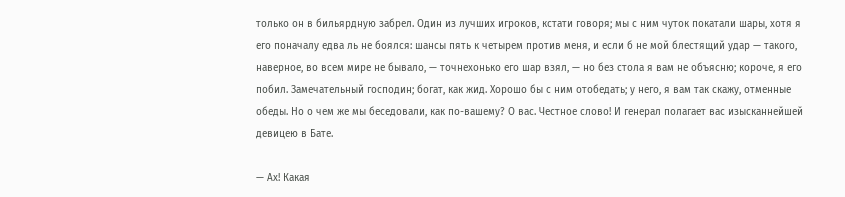только он в бильярдную забрел. Один из лучших игроков, кстати говоря; мы с ним чуток покатали шары, хотя я его поначалу едва ль не боялся: шансы пять к четырем против меня, и если б не мой блестящий удар — такого, наверное, во всем мире не бывало, — точнехонько его шар взял, — но без стола я вам не объясню; короче, я его побил. Замечательный господин; богат, как жид. Хорошо бы с ним отобедать; у него, я вам так скажу, отменные обеды. Но о чем же мы беседовали, как по-вашему? О вас. Честное слово! И генерал полагает вас изысканнейшей девицею в Бате.

— Ах! Какая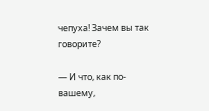чепуха! Зачем вы так говорите?

— И что, как по-вашему,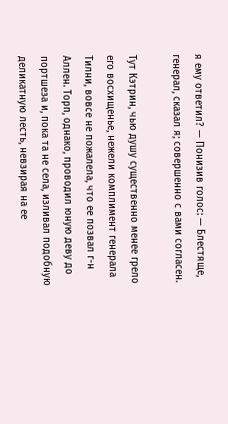я ему ответил? — Понизив голос: — Блестяще, генерал, сказал я; совершенно с вами согласен.

Тут Кэтрин, чью душу существенно менее грело его восхищенье, нежели комплимент генерала Тилни, вовсе не пожалела, что ее позвал г-н Аллен. Торп, однако, проводил юную деву до портшеза и, пока та не села, изливал подобную деликатную лесть, невзирая на ее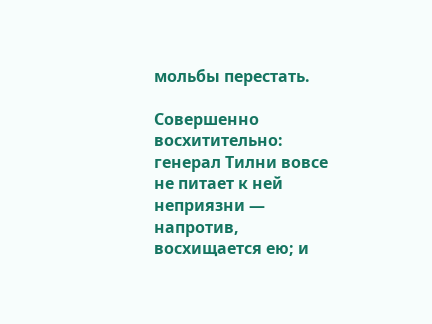мольбы перестать.

Совершенно восхитительно: генерал Тилни вовсе не питает к ней неприязни — напротив, восхищается ею; и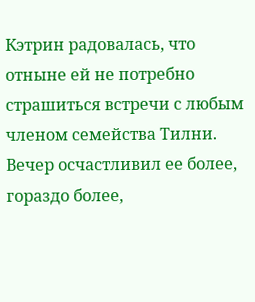Кэтрин радовалась, что отныне ей не потребно страшиться встречи с любым членом семейства Тилни. Вечер осчастливил ее более, гораздо более,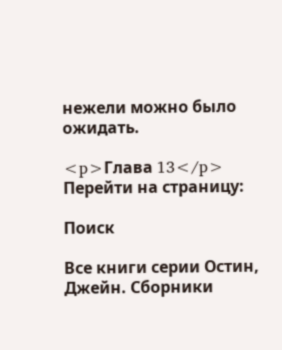нежели можно было ожидать.

<p>Глава 13</p>
Перейти на страницу:

Поиск

Все книги серии Остин, Джейн. Сборники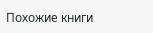Похожие книги